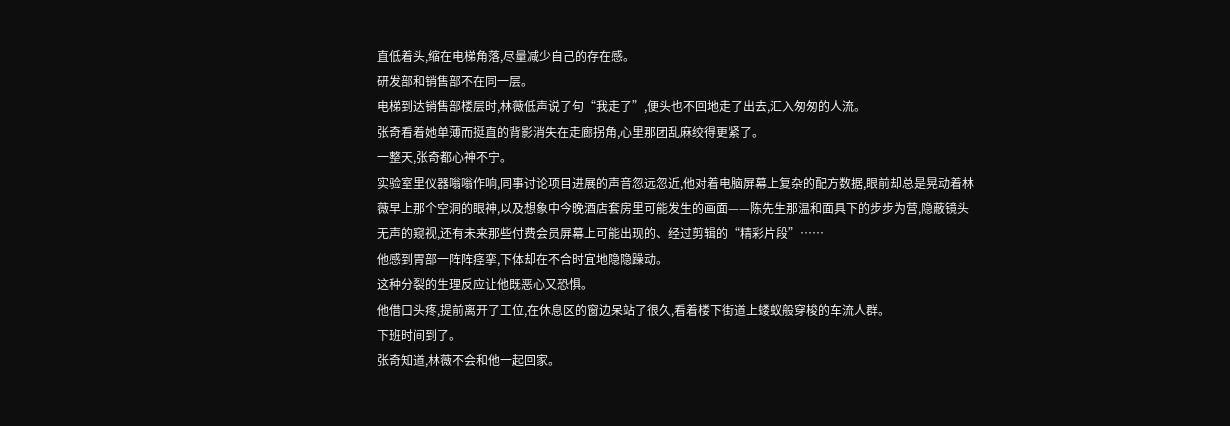直低着头,缩在电梯角落,尽量减少自己的存在感。
研发部和销售部不在同一层。
电梯到达销售部楼层时,林薇低声说了句“我走了”,便头也不回地走了出去,汇入匆匆的人流。
张奇看着她单薄而挺直的背影消失在走廊拐角,心里那团乱麻绞得更紧了。
一整天,张奇都心神不宁。
实验室里仪器嗡嗡作响,同事讨论项目进展的声音忽远忽近,他对着电脑屏幕上复杂的配方数据,眼前却总是晃动着林薇早上那个空洞的眼神,以及想象中今晚酒店套房里可能发生的画面——陈先生那温和面具下的步步为营,隐蔽镜头无声的窥视,还有未来那些付费会员屏幕上可能出现的、经过剪辑的“精彩片段”……
他感到胃部一阵阵痉挛,下体却在不合时宜地隐隐躁动。
这种分裂的生理反应让他既恶心又恐惧。
他借口头疼,提前离开了工位,在休息区的窗边呆站了很久,看着楼下街道上蝼蚁般穿梭的车流人群。
下班时间到了。
张奇知道,林薇不会和他一起回家。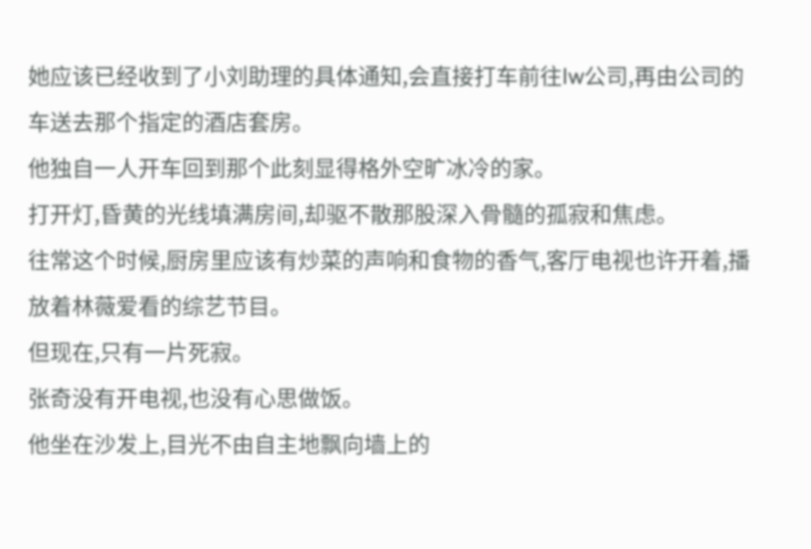她应该已经收到了小刘助理的具体通知,会直接打车前往lw公司,再由公司的车送去那个指定的酒店套房。
他独自一人开车回到那个此刻显得格外空旷冰冷的家。
打开灯,昏黄的光线填满房间,却驱不散那股深入骨髓的孤寂和焦虑。
往常这个时候,厨房里应该有炒菜的声响和食物的香气,客厅电视也许开着,播放着林薇爱看的综艺节目。
但现在,只有一片死寂。
张奇没有开电视,也没有心思做饭。
他坐在沙发上,目光不由自主地飘向墙上的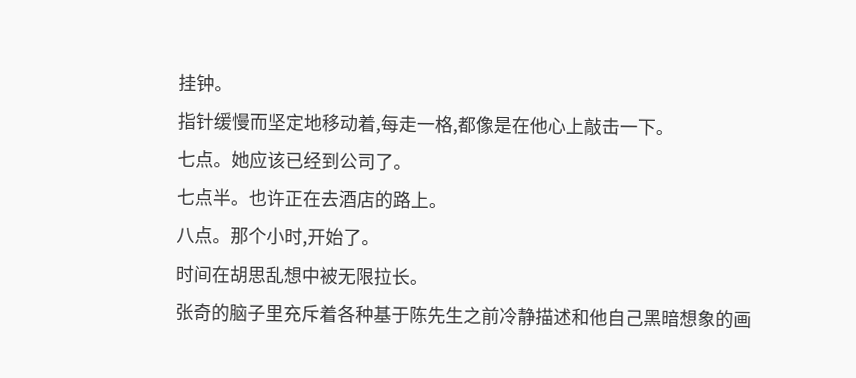挂钟。
指针缓慢而坚定地移动着,每走一格,都像是在他心上敲击一下。
七点。她应该已经到公司了。
七点半。也许正在去酒店的路上。
八点。那个小时,开始了。
时间在胡思乱想中被无限拉长。
张奇的脑子里充斥着各种基于陈先生之前冷静描述和他自己黑暗想象的画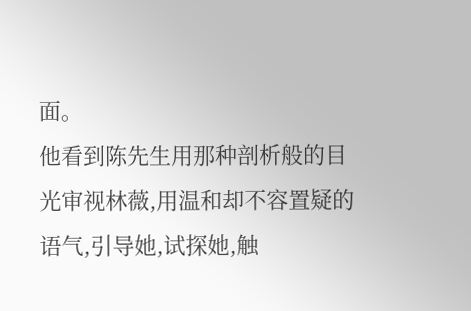面。
他看到陈先生用那种剖析般的目光审视林薇,用温和却不容置疑的语气,引导她,试探她,触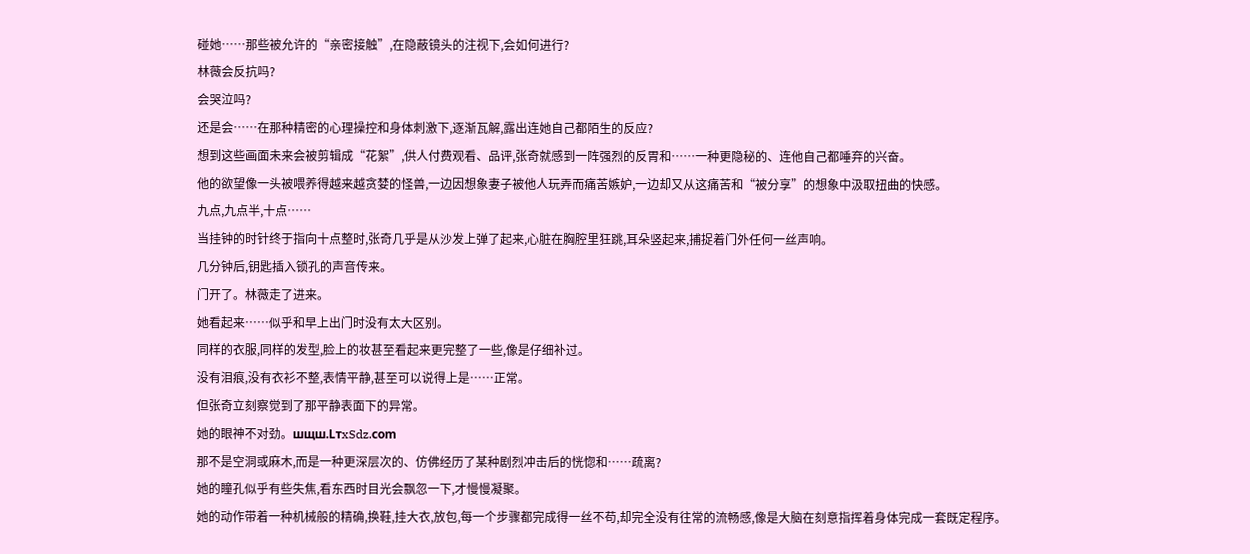碰她……那些被允许的“亲密接触”,在隐蔽镜头的注视下,会如何进行?
林薇会反抗吗?
会哭泣吗?
还是会……在那种精密的心理操控和身体刺激下,逐渐瓦解,露出连她自己都陌生的反应?
想到这些画面未来会被剪辑成“花絮”,供人付费观看、品评,张奇就感到一阵强烈的反胃和……一种更隐秘的、连他自己都唾弃的兴奋。
他的欲望像一头被喂养得越来越贪婪的怪兽,一边因想象妻子被他人玩弄而痛苦嫉妒,一边却又从这痛苦和“被分享”的想象中汲取扭曲的快感。
九点,九点半,十点……
当挂钟的时针终于指向十点整时,张奇几乎是从沙发上弹了起来,心脏在胸腔里狂跳,耳朵竖起来,捕捉着门外任何一丝声响。
几分钟后,钥匙插入锁孔的声音传来。
门开了。林薇走了进来。
她看起来……似乎和早上出门时没有太大区别。
同样的衣服,同样的发型,脸上的妆甚至看起来更完整了一些,像是仔细补过。
没有泪痕,没有衣衫不整,表情平静,甚至可以说得上是……正常。
但张奇立刻察觉到了那平静表面下的异常。
她的眼神不对劲。шщш.LтxSdz.соm
那不是空洞或麻木,而是一种更深层次的、仿佛经历了某种剧烈冲击后的恍惚和……疏离?
她的瞳孔似乎有些失焦,看东西时目光会飘忽一下,才慢慢凝聚。
她的动作带着一种机械般的精确,换鞋,挂大衣,放包,每一个步骤都完成得一丝不苟,却完全没有往常的流畅感,像是大脑在刻意指挥着身体完成一套既定程序。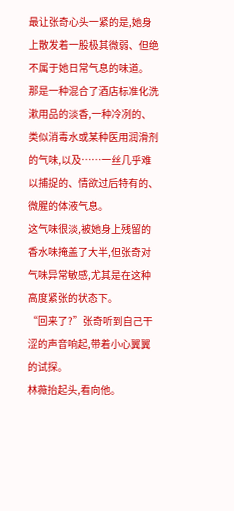最让张奇心头一紧的是,她身上散发着一股极其微弱、但绝不属于她日常气息的味道。
那是一种混合了酒店标准化洗漱用品的淡香,一种冷冽的、类似消毒水或某种医用润滑剂的气味,以及……一丝几乎难以捕捉的、情欲过后特有的、微腥的体液气息。
这气味很淡,被她身上残留的香水味掩盖了大半,但张奇对气味异常敏感,尤其是在这种高度紧张的状态下。
“回来了?”张奇听到自己干涩的声音响起,带着小心翼翼的试探。
林薇抬起头,看向他。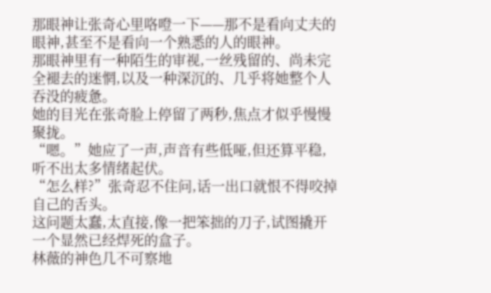那眼神让张奇心里咯噔一下——那不是看向丈夫的眼神,甚至不是看向一个熟悉的人的眼神。
那眼神里有一种陌生的审视,一丝残留的、尚未完全褪去的迷惘,以及一种深沉的、几乎将她整个人吞没的疲惫。
她的目光在张奇脸上停留了两秒,焦点才似乎慢慢聚拢。
“嗯。”她应了一声,声音有些低哑,但还算平稳,听不出太多情绪起伏。
“怎么样?”张奇忍不住问,话一出口就恨不得咬掉自己的舌头。
这问题太蠢,太直接,像一把笨拙的刀子,试图撬开一个显然已经焊死的盒子。
林薇的神色几不可察地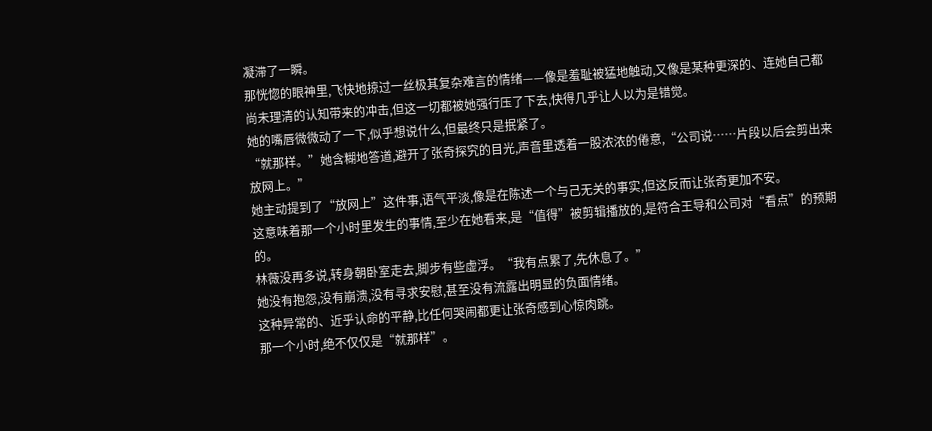凝滞了一瞬。
那恍惚的眼神里,飞快地掠过一丝极其复杂难言的情绪——像是羞耻被猛地触动,又像是某种更深的、连她自己都尚未理清的认知带来的冲击,但这一切都被她强行压了下去,快得几乎让人以为是错觉。
她的嘴唇微微动了一下,似乎想说什么,但最终只是抿紧了。
“就那样。”她含糊地答道,避开了张奇探究的目光,声音里透着一股浓浓的倦意,“公司说……片段以后会剪出来放网上。”
她主动提到了“放网上”这件事,语气平淡,像是在陈述一个与己无关的事实,但这反而让张奇更加不安。
这意味着那一个小时里发生的事情,至少在她看来,是“值得”被剪辑播放的,是符合王导和公司对“看点”的预期的。
林薇没再多说,转身朝卧室走去,脚步有些虚浮。“我有点累了,先休息了。”
她没有抱怨,没有崩溃,没有寻求安慰,甚至没有流露出明显的负面情绪。
这种异常的、近乎认命的平静,比任何哭闹都更让张奇感到心惊肉跳。
那一个小时,绝不仅仅是“就那样”。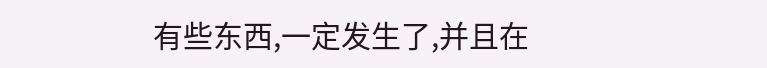有些东西,一定发生了,并且在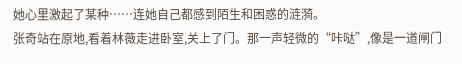她心里激起了某种……连她自己都感到陌生和困惑的涟漪。
张奇站在原地,看着林薇走进卧室,关上了门。那一声轻微的“咔哒”,像是一道闸门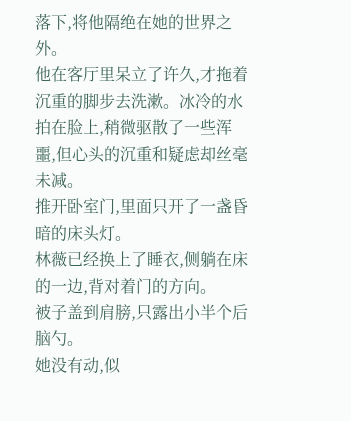落下,将他隔绝在她的世界之外。
他在客厅里呆立了许久,才拖着沉重的脚步去洗漱。冰冷的水拍在脸上,稍微驱散了一些浑噩,但心头的沉重和疑虑却丝毫未减。
推开卧室门,里面只开了一盏昏暗的床头灯。
林薇已经换上了睡衣,侧躺在床的一边,背对着门的方向。
被子盖到肩膀,只露出小半个后脑勺。
她没有动,似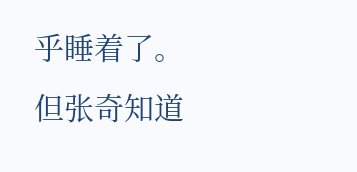乎睡着了。
但张奇知道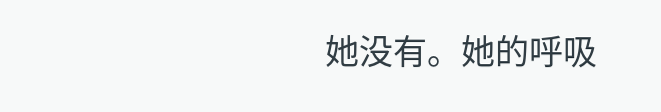她没有。她的呼吸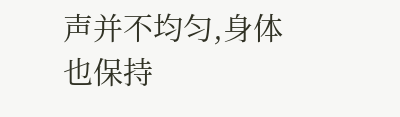声并不均匀,身体也保持